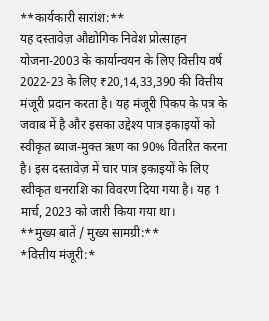**कार्यकारी सारांश:**
यह दस्तावेज़ औद्योगिक निवेश प्रोत्साहन योजना-2003 के कार्यान्वयन के लिए वित्तीय वर्ष 2022-23 के लिए ₹20,14,33,390 की वित्तीय मंजूरी प्रदान करता है। यह मंजूरी पिकप के पत्र के जवाब में है और इसका उद्देश्य पात्र इकाइयों को स्वीकृत ब्याज-मुक्त ऋण का 90% वितरित करना है। इस दस्तावेज़ में चार पात्र इकाइयों के लिए स्वीकृत धनराशि का विवरण दिया गया है। यह 1 मार्च, 2023 को जारी किया गया था।
**मुख्य बातें / मुख्य सामग्री:**
*वित्तीय मंजूरी:*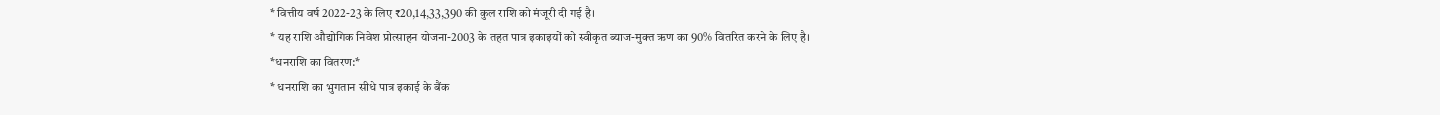* वित्तीय वर्ष 2022-23 के लिए ₹20,14,33,390 की कुल राशि को मंजूरी दी गई है।
* यह राशि औद्योगिक निवेश प्रोत्साहन योजना-2003 के तहत पात्र इकाइयों को स्वीकृत ब्याज-मुक्त ऋण का 90% वितरित करने के लिए है।
*धनराशि का वितरण:*
* धनराशि का भुगतान सीधे पात्र इकाई के बैंक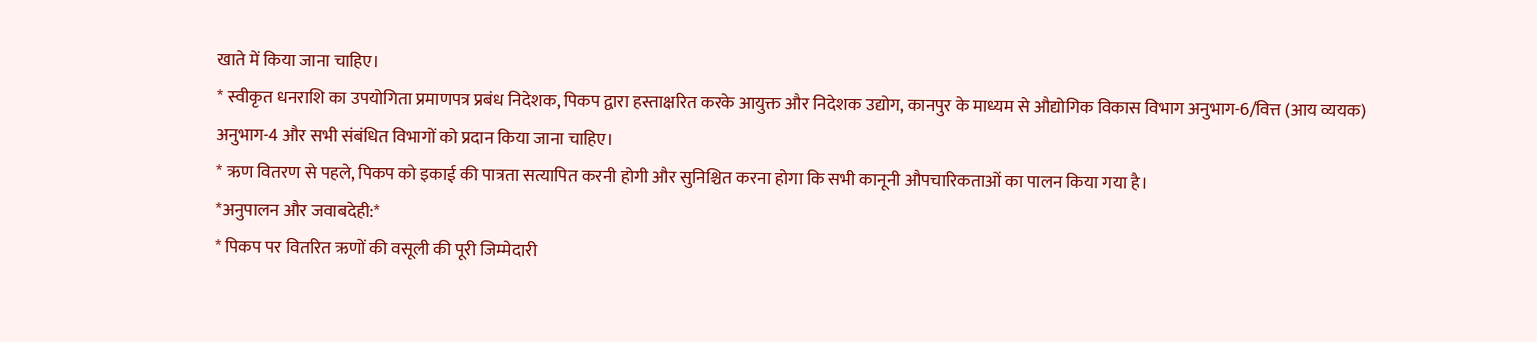खाते में किया जाना चाहिए।
* स्वीकृत धनराशि का उपयोगिता प्रमाणपत्र प्रबंध निदेशक, पिकप द्वारा हस्ताक्षरित करके आयुक्त और निदेशक उद्योग, कानपुर के माध्यम से औद्योगिक विकास विभाग अनुभाग-6/वित्त (आय व्ययक) अनुभाग-4 और सभी संबंधित विभागों को प्रदान किया जाना चाहिए।
* ऋण वितरण से पहले, पिकप को इकाई की पात्रता सत्यापित करनी होगी और सुनिश्चित करना होगा कि सभी कानूनी औपचारिकताओं का पालन किया गया है।
*अनुपालन और जवाबदेही:*
* पिकप पर वितरित ऋणों की वसूली की पूरी जिम्मेदारी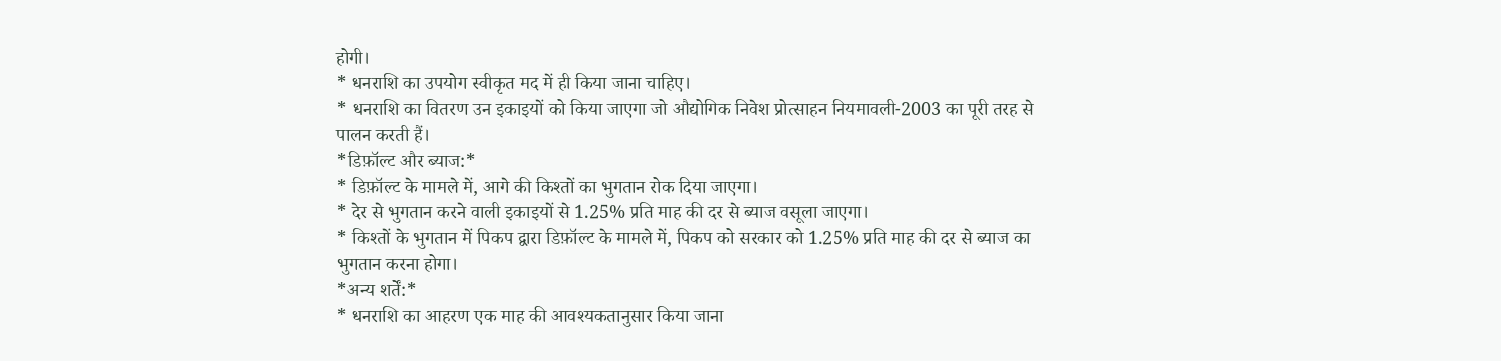होगी।
* धनराशि का उपयोग स्वीकृत मद में ही किया जाना चाहिए।
* धनराशि का वितरण उन इकाइयों को किया जाएगा जो औद्योगिक निवेश प्रोत्साहन नियमावली-2003 का पूरी तरह से पालन करती हैं।
*डिफ़ॉल्ट और ब्याज:*
* डिफ़ॉल्ट के मामले में, आगे की किश्तों का भुगतान रोक दिया जाएगा।
* देर से भुगतान करने वाली इकाइयों से 1.25% प्रति माह की दर से ब्याज वसूला जाएगा।
* किश्तों के भुगतान में पिकप द्वारा डिफ़ॉल्ट के मामले में, पिकप को सरकार को 1.25% प्रति माह की दर से ब्याज का भुगतान करना होगा।
*अन्य शर्तें:*
* धनराशि का आहरण एक माह की आवश्यकतानुसार किया जाना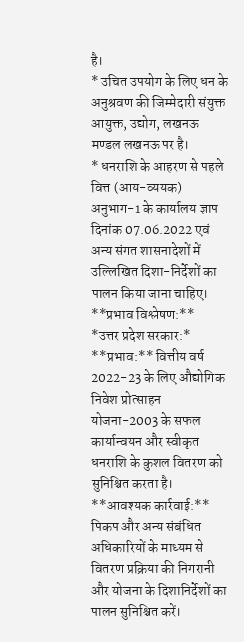है।
* उचित उपयोग के लिए धन के अनुश्रवण की जिम्मेदारी संयुक्त आयुक्त, उद्योग, लखनऊ मण्डल लखनऊ पर है।
* धनराशि के आहरण से पहले वित्त (आय-व्ययक) अनुभाग-1 के कार्यालय ज्ञाप दिनांक 07.06.2022 एवं अन्य संगत शासनादेशों में उल्लिखित दिशा-निर्देशों का पालन किया जाना चाहिए।
**प्रभाव विश्लेषण:**
*उत्तर प्रदेश सरकार:*
**प्रभाव:** वित्तीय वर्ष 2022-23 के लिए औद्योगिक निवेश प्रोत्साहन योजना-2003 के सफल कार्यान्वयन और स्वीकृत धनराशि के कुशल वितरण को सुनिश्चित करता है।
**आवश्यक कार्रवाई:** पिकप और अन्य संबंधित अधिकारियों के माध्यम से वितरण प्रक्रिया की निगरानी और योजना के दिशानिर्देशों का पालन सुनिश्चित करें।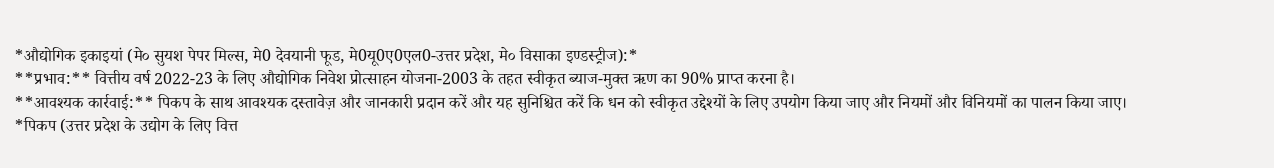*औद्योगिक इकाइयां (मे० सुयश पेपर मिल्स, मे0 देवयानी फूड, मे0यू0ए0एल0-उत्तर प्रदेश, मे० विसाका इण्डस्ट्रीज):*
**प्रभाव:** वित्तीय वर्ष 2022-23 के लिए औद्योगिक निवेश प्रोत्साहन योजना-2003 के तहत स्वीकृत ब्याज-मुक्त ऋण का 90% प्राप्त करना है।
**आवश्यक कार्रवाई:** पिकप के साथ आवश्यक दस्तावेज़ और जानकारी प्रदान करें और यह सुनिश्चित करें कि धन को स्वीकृत उद्देश्यों के लिए उपयोग किया जाए और नियमों और विनियमों का पालन किया जाए।
*पिकप (उत्तर प्रदेश के उद्योग के लिए वित्त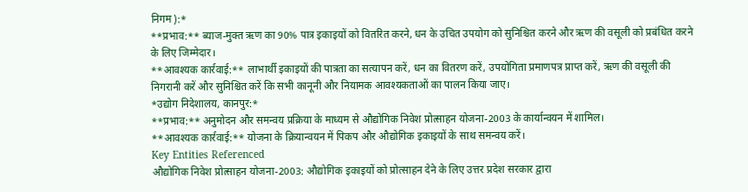निगम):*
**प्रभाव:** ब्याज-मुक्त ऋण का 90% पात्र इकाइयों को वितरित करने, धन के उचित उपयोग को सुनिश्चित करने और ऋण की वसूली को प्रबंधित करने के लिए जिम्मेदार।
**आवश्यक कार्रवाई:** लाभार्थी इकाइयों की पात्रता का सत्यापन करें, धन का वितरण करें, उपयोगिता प्रमाणपत्र प्राप्त करें, ऋण की वसूली की निगरानी करें और सुनिश्चित करें कि सभी कानूनी और नियामक आवश्यकताओं का पालन किया जाए।
*उद्योग निदेशालय, कानपुर:*
**प्रभाव:** अनुमोदन और समन्वय प्रक्रिया के माध्यम से औद्योगिक निवेश प्रोत्साहन योजना-2003 के कार्यान्वयन में शामिल।
**आवश्यक कार्रवाई:** योजना के क्रियान्वयन में पिकप और औद्योगिक इकाइयों के साथ समन्वय करें।
Key Entities Referenced
औद्योगिक निवेश प्रोत्साहन योजना-2003: औद्योगिक इकाइयों को प्रोत्साहन देने के लिए उत्तर प्रदेश सरकार द्वारा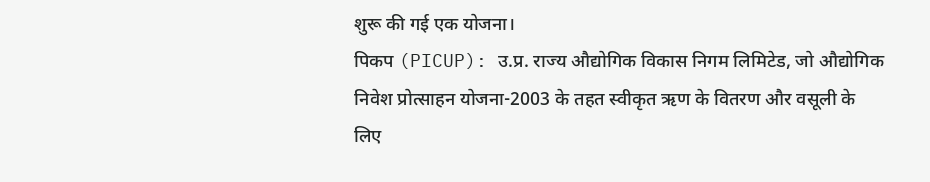शुरू की गई एक योजना।
पिकप (PICUP): उ.प्र. राज्य औद्योगिक विकास निगम लिमिटेड, जो औद्योगिक निवेश प्रोत्साहन योजना-2003 के तहत स्वीकृत ऋण के वितरण और वसूली के लिए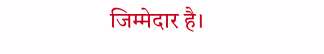जिम्मेदार है।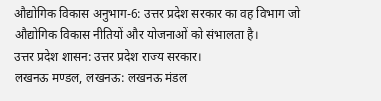औद्योगिक विकास अनुभाग-6: उत्तर प्रदेश सरकार का वह विभाग जो औद्योगिक विकास नीतियों और योजनाओं को संभालता है।
उत्तर प्रदेश शासन: उत्तर प्रदेश राज्य सरकार।
लखनऊ मण्डल, लखनऊ: लखनऊ मंडल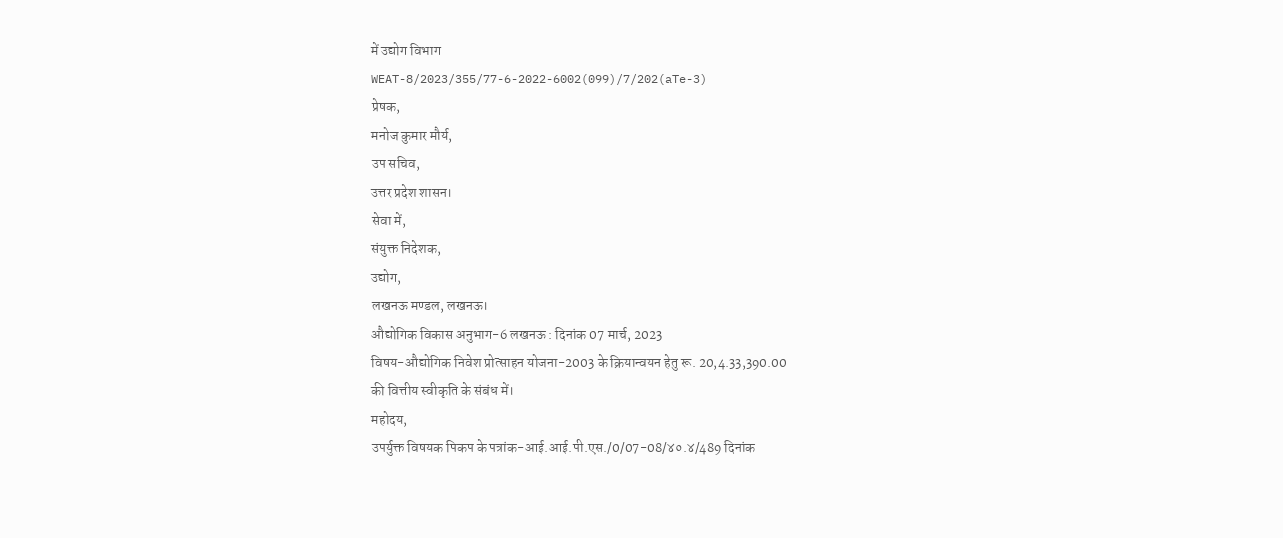में उद्योग विभाग
WEAT-8/2023/355/77-6-2022-6002(099)/7/202(aTe-3)
प्रेषक,
मनोज कुमार मौर्य,
उप सचिव,
उत्तर प्रदेश शासन।
सेवा में,
संयुक्त निदेशक,
उद्योग,
लखनऊ मण्डल, लखनऊ।
औद्योगिक विकास अनुभाग-6 लखनऊ : दिनांक 07 मार्च, 2023
विषय-औद्योगिक निवेश प्रोत्साहन योजना-2003 के क्रियान्वयन हेतु रू. 20,4.33,390.00
की वित्तीय स्वीकृति के संबंध में।
महोदय,
उपर्युक्त विषयक पिकप के पत्रांक-आई.आई.पी.एस./0/07-08/४०.४/489 दिनांक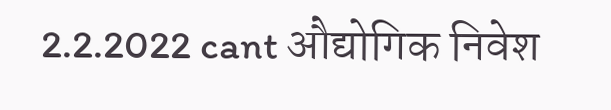2.2.2022 cant औद्योगिक निवेश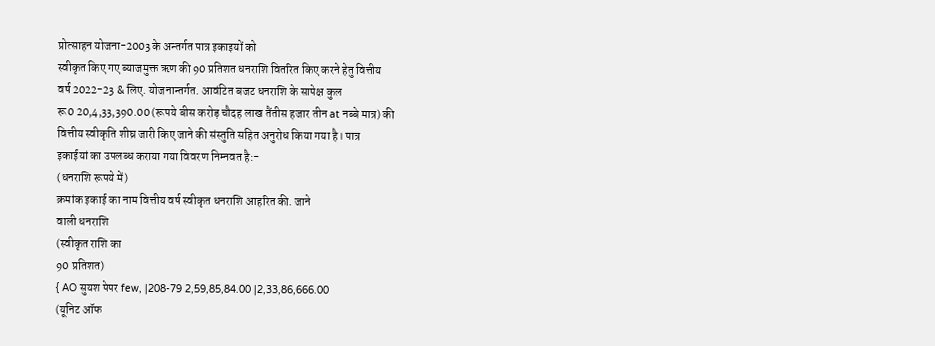प्रोत्साहन योजना-2003 के अन्तर्गत पात्र इकाइयों को
स्वीकृत किए गए ब्याजमुक्त ऋण की 90 प्रतिशत धनराशि वितरित किए करने हेतु वित्तीय
वर्ष 2022-23 & लिए. योजनान्तर्गत. आवंटित बजट धनराशि के सापेक्ष कुल
रू0 20,4,33,390.00 (रूपये बीस करोड़ चौदह लाख तैंतीस हजार तीन at नब्बे मात्र) की
वित्तीय स्वीकृति शीघ्र जारी किए जाने की संस्तुति सहित अनुरोध किया गया है। पात्र
इकाईयां का उपलब्ध कराया गया विवरण निम्नवत है:-
(धनराशि रूपये में)
क्रमांक इकाई का नाम वित्तीय वर्ष स्वीकृत धनराशि आहरित की. जाने
वाली धनराशि
(स्वीकृत राशि का
90 प्रतिशत)
{ AO सुयश पेपर few, |208-79 2,59,85,84.00 |2,33,86,666.00
(यूनिट ऑफ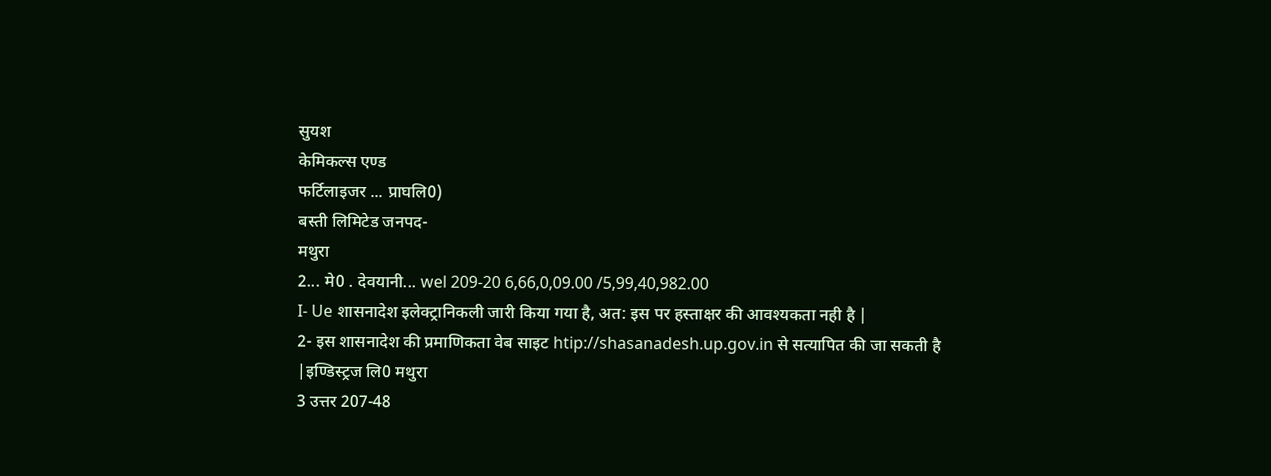सुयश
केमिकल्स एण्ड
फर्टिलाइजर ... प्राघलि0)
बस्ती लिमिटेड जनपद-
मथुरा
2... मे0 . देवयानी... wel 209-20 6,66,0,09.00 /5,99,40,982.00
I- Ue शासनादेश इलेक्ट्रानिकली जारी किया गया है, अत: इस पर हस्ताक्षर की आवश्यकता नही है |
2- इस शासनादेश की प्रमाणिकता वेब साइट htip://shasanadesh.up.gov.in से सत्यापित की जा सकती है |इण्डिस्ट्रज लि0 मथुरा
3 उत्तर 207-48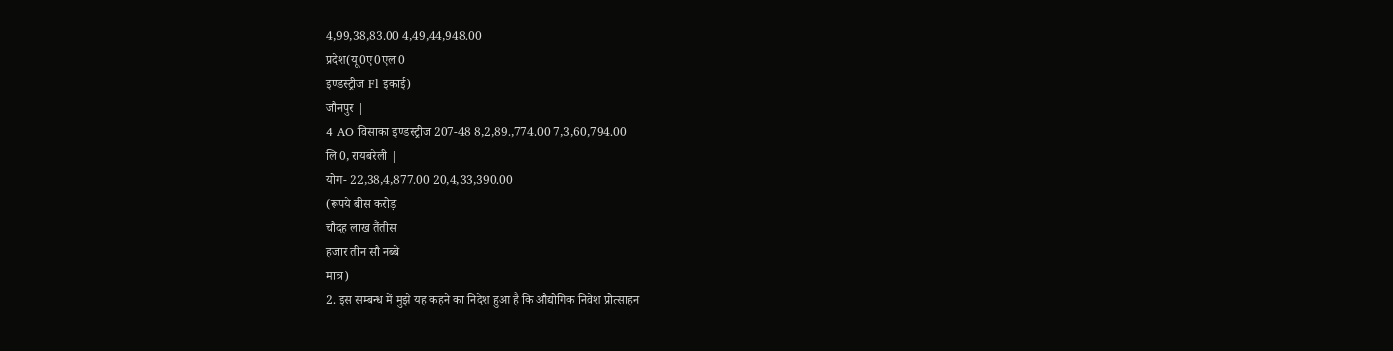4,99,38,83.00 4,49,44,948.00
प्रदेश(यू0ए0एल0
इण्डस्ट्रीज Fl इकाई)
जौनपुर |
4 AO विसाका इण्डस्ट्रीज 207-48 8,2,89.,774.00 7,3,60,794.00
लि0, रायबरेली |
योग- 22,38,4,877.00 20,4,33,390.00
(रूपये बीस करोड़
चौदह लाख तैंतीस
हजार तीन सौ नब्बे
मात्र)
2. इस सम्बन्ध में मुझे यह कहने का निदेश हुआ है कि औद्योगिक निवेश प्रोत्साहन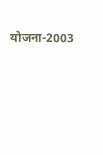योजना-2003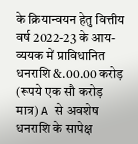के क्रियान्वयन हेतु वित्तीय वर्ष 2022-23 के आय-व्ययक में प्राविधानित
धनराशि &.00.00 करोड़ (रूपये एक सौ करोड़ मात्र) A से अवशेष धनराशि के सापेक्ष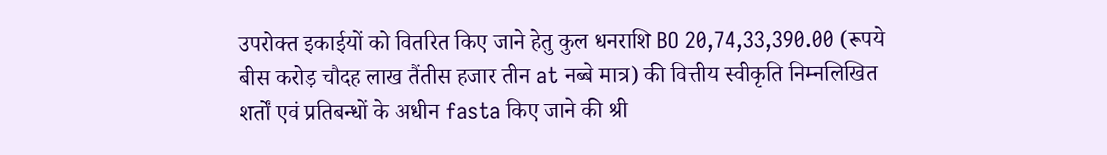उपरोक्त इकाईयों को वितरित किए जाने हेतु कुल धनराशि BO 20,74,33,390.00 (रूपये
बीस करोड़ चौदह लाख तैंतीस हजार तीन at नब्बे मात्र) की वित्तीय स्वीकृति निम्नलिखित
शर्तों एवं प्रतिबन्धों के अधीन fasta किए जाने की श्री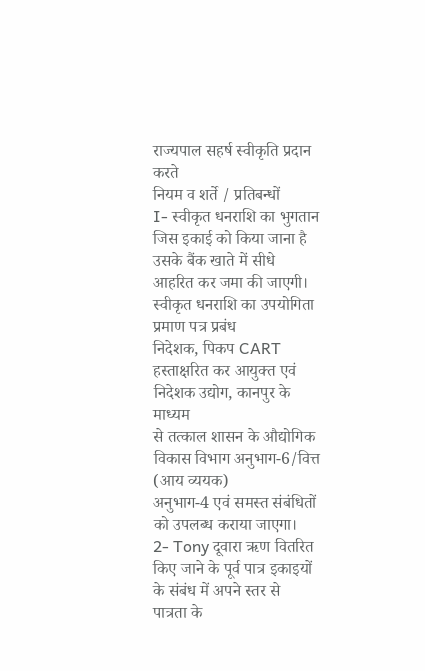राज्यपाल सहर्ष स्वीकृति प्रदान करते
नियम व शर्ते / प्रतिबन्धों
I- स्वीकृत धनराशि का भुगतान जिस इकाई को किया जाना है उसके बैंक खाते में सीधे
आहरित कर जमा की जाएगी। स्वीकृत धनराशि का उपयोगिता प्रमाण पत्र प्रबंध
निदेशक, पिकप CART हस्ताक्षरित कर आयुक्त एवं निदेशक उद्योग, कानपुर के माध्यम
से तत्काल शासन के औद्योगिक विकास विभाग अनुभाग-6/वित्त (आय व्ययक)
अनुभाग-4 एवं समस्त संबंधितों को उपलब्ध कराया जाएगा।
2- Tony दूवारा ऋण वितरित किए जाने के पूर्व पात्र इकाइयों के संबंध में अपने स्तर से
पात्रता के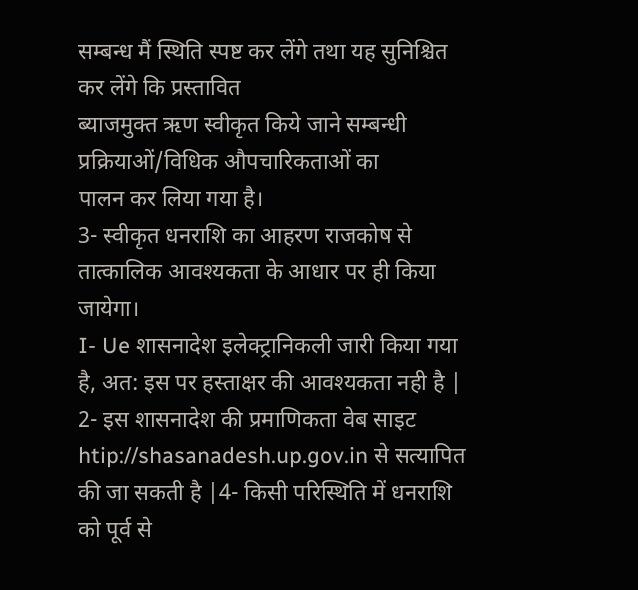सम्बन्ध मैं स्थिति स्पष्ट कर लेंगे तथा यह सुनिश्चित कर लेंगे कि प्रस्तावित
ब्याजमुक्त ऋण स्वीकृत किये जाने सम्बन्धी प्रक्रियाओं/विधिक औपचारिकताओं का
पालन कर लिया गया है।
3- स्वीकृत धनराशि का आहरण राजकोष से तात्कालिक आवश्यकता के आधार पर ही किया
जायेगा।
I- Ue शासनादेश इलेक्ट्रानिकली जारी किया गया है, अत: इस पर हस्ताक्षर की आवश्यकता नही है |
2- इस शासनादेश की प्रमाणिकता वेब साइट htip://shasanadesh.up.gov.in से सत्यापित की जा सकती है |4- किसी परिस्थिति में धनराशि को पूर्व से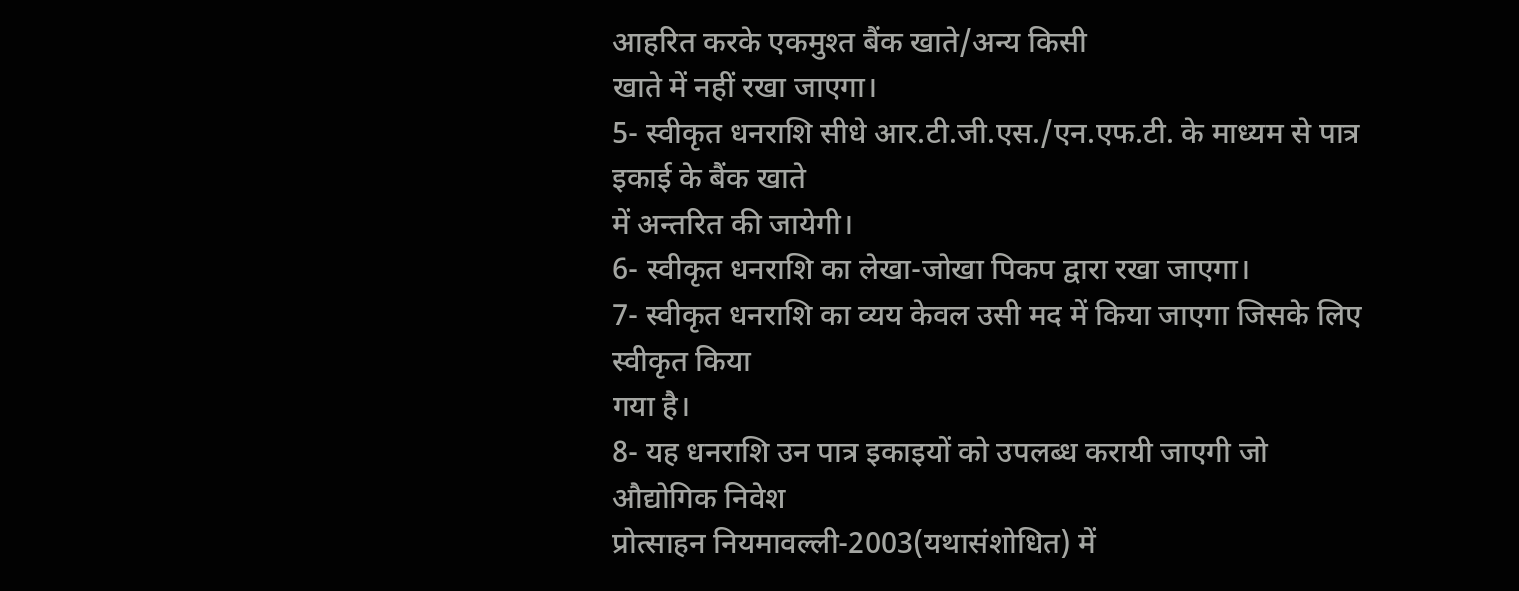आहरित करके एकमुश्त बैंक खाते/अन्य किसी
खाते में नहीं रखा जाएगा।
5- स्वीकृत धनराशि सीधे आर.टी.जी.एस./एन.एफ.टी. के माध्यम से पात्र इकाई के बैंक खाते
में अन्तरित की जायेगी।
6- स्वीकृत धनराशि का लेखा-जोखा पिकप द्वारा रखा जाएगा।
7- स्वीकृत धनराशि का व्यय केवल उसी मद में किया जाएगा जिसके लिए स्वीकृत किया
गया है।
8- यह धनराशि उन पात्र इकाइयों को उपलब्ध करायी जाएगी जो औद्योगिक निवेश
प्रोत्साहन नियमावल्ली-2003(यथासंशोधित) में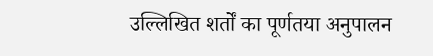उल्लिखित शर्तों का पूर्णतया अनुपालन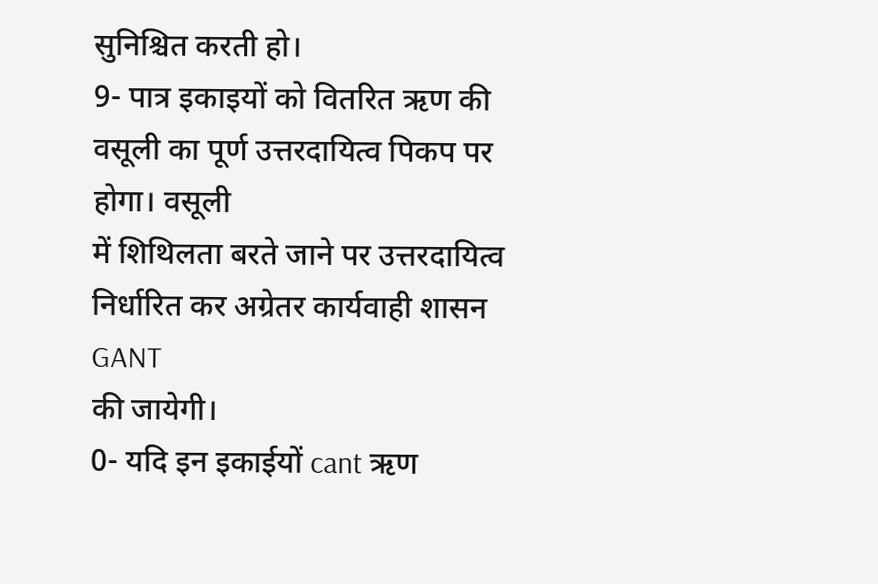सुनिश्चित करती हो।
9- पात्र इकाइयों को वितरित ऋण की वसूली का पूर्ण उत्तरदायित्व पिकप पर होगा। वसूली
में शिथिलता बरते जाने पर उत्तरदायित्व निर्धारित कर अग्रेतर कार्यवाही शासन GANT
की जायेगी।
0- यदि इन इकाईयों cant ऋण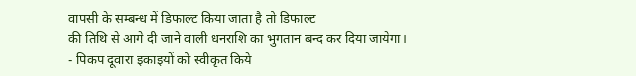वापसी के सम्बन्ध में डिफाल्ट किया जाता है तो डिफाल्ट
की तिथि से आगे दी जाने वाली धनराशि का भुगतान बन्द कर दिया जायेगा।
- पिकप दूवारा इकाइयों को स्वीकृत किये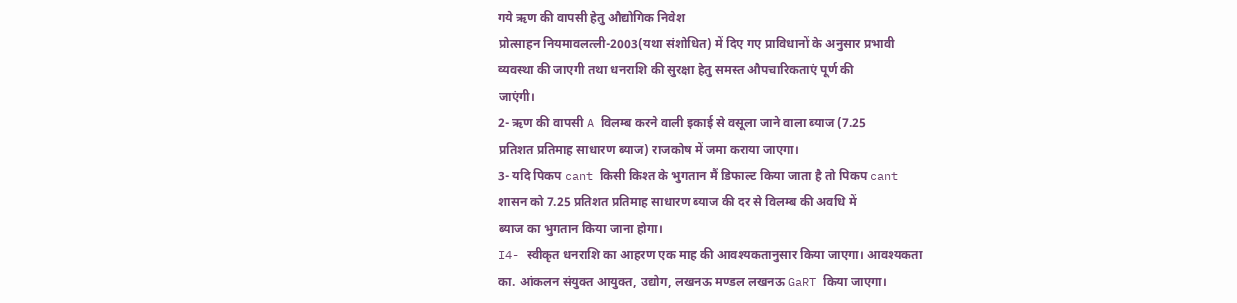गये ऋण की वापसी हेतु औद्योगिक निवेश
प्रोत्साहन नियमावलत्ली-2003(यथा संशोधित) में दिए गए प्राविधानों के अनुसार प्रभावी
व्यवस्था की जाएगी तथा धनराशि की सुरक्षा हेतु समस्त औपचारिकताएं पूर्ण की
जाएंगी।
2- ऋण की वापसी A विलम्ब करने वाली इकाई से वसूला जाने वाला ब्याज (7.25
प्रतिशत प्रतिमाह साधारण ब्याज) राजकोष में जमा कराया जाएगा।
3- यदि पिकप cant किसी किश्त के भुगतान मैं डिफाल्ट किया जाता है तो पिकप cant
शासन को 7.25 प्रतिशत प्रतिमाह साधारण ब्याज की दर से विलम्ब की अवधि में
ब्याज का भुगतान किया जाना होगा।
I4- स्वीकृत धनराशि का आहरण एक माह की आवश्यकतानुसार किया जाएगा। आवश्यकता
का. आंकलन संयुक्त आयुक्त, उद्योग, लखनऊ मण्डल लखनऊ GaRT किया जाएगा।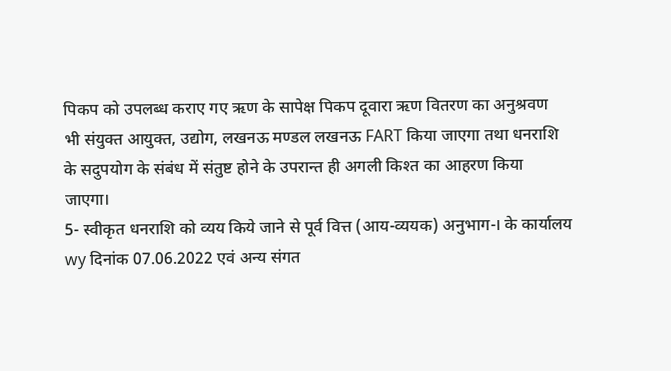पिकप को उपलब्ध कराए गए ऋण के सापेक्ष पिकप दूवारा ऋण वितरण का अनुश्रवण
भी संयुक्त आयुक्त, उद्योग, लखनऊ मण्डल लखनऊ FART किया जाएगा तथा धनराशि
के सदुपयोग के संबंध में संतुष्ट होने के उपरान्त ही अगली किश्त का आहरण किया
जाएगा।
5- स्वीकृत धनराशि को व्यय किये जाने से पूर्व वित्त (आय-व्ययक) अनुभाग-। के कार्यालय
wy दिनांक 07.06.2022 एवं अन्य संगत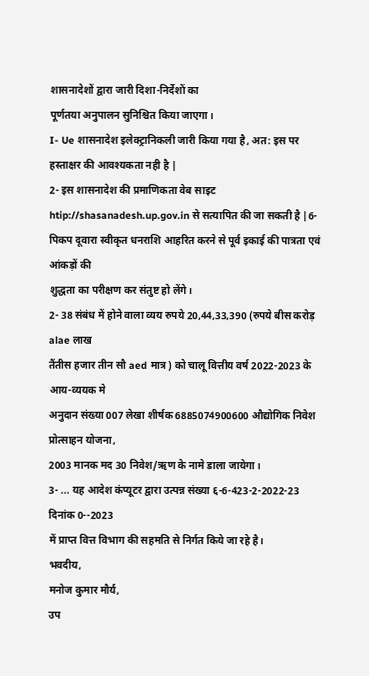शासनादेशों द्वारा जारी दिशा-निर्देशों का
पूर्णतया अनुपालन सुनिश्चित किया जाएगा।
I- Ue शासनादेश इलेक्ट्रानिकली जारी किया गया है, अत: इस पर हस्ताक्षर की आवश्यकता नही है |
2- इस शासनादेश की प्रमाणिकता वेब साइट htip://shasanadesh.up.gov.in से सत्यापित की जा सकती है |6- पिकप दूवारा स्वीकृत धनराशि आहरित करने से पूर्व इकाई की पात्रता एवं आंकड़ों की
शुद्धता का परीक्षण कर संतुष्ट हो लेंगे।
2- 38 संबंध में होने वाला व्यय रुपये 20,44,33,390 (रुपये बीस करोड़ alae लाख
तैंतीस हजार तीन सौ aed मात्र) को चालू वित्तीय वर्ष 2022-2023 के आय-व्ययक मे
अनुदान संख्या 007 लेखा शीर्षक 6885074900600 औद्योगिक निवेश प्रोत्साहन योजना,
2003 मानक मद 30 निवेश/ऋण के नामे डाला जायेगा।
3- ... यह आदेश कंप्यूटर द्वारा उत्पन्न संख्या ६-6-423-2-2022-23 दिनांक 0--2023
में प्राप्त वित्त विभाग की सहमति से निर्गत किये जा रहे है।
भवदीय,
मनोज कुमार मौर्य,
उप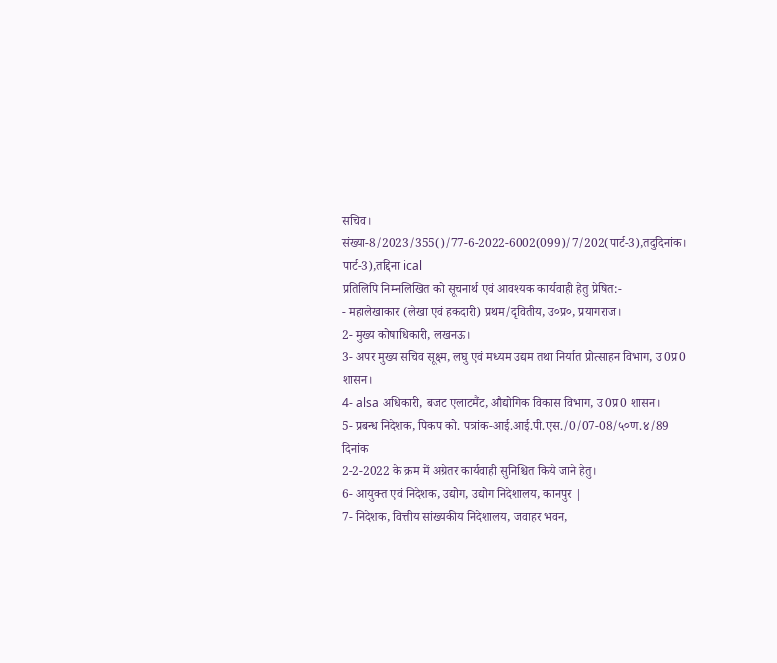सचिव।
संख्या-8/2023/355()/77-6-2022-6002(099)/7/202(पार्ट-3),तदुदिनांक। पार्ट-3),तद्दिना ical
प्रतिलिपि निम्नलिखित को सूचनार्थ एवं आवश्यक कार्यवाही हेतु प्रेषित:-
- महालेखाकार (लेखा एवं हकदारी) प्रथम/दृवितीय, उ०प्र०, प्रयागराज।
2- मुख्य कोषाधिकारी, लखनऊ।
3- अपर मुख्य सचिव सूक्ष्म, लघु एवं मध्यम उद्यम तथा निर्यात प्रोत्साहन विभाग, उ0प्र0
शासन।
4- alsa अधिकारी, बजट एलाटमैंट, औद्योगिक विकास विभाग, उ0प्र0 शासन।
5- प्रबन्ध निदेशक, पिकप को. पत्रांक-आई.आई.पी.एस./0/07-08/५०ण.४/89 दिनांक
2-2-2022 के क्रम में अग्रेतर कार्यवाही सुनिश्चित किये जाने हेतु।
6- आयुक्त एवं निदेशक, उद्योग, उद्योग निदेशालय, कानपुर |
7- निदेशक, वित्तीय सांख्यकीय निदेशालय, जवाहर भवन,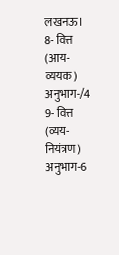लखनऊ।
8- वित्त (आय-व्ययक) अनुभाग-/4
9- वित्त (व्यय-नियंत्रण) अनुभाग-6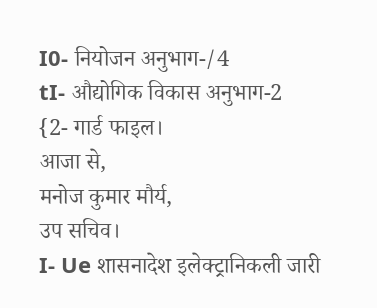I0- नियोजन अनुभाग-/4
tI- औद्योगिक विकास अनुभाग-2
{2- गार्ड फाइल।
आजा से,
मनोज कुमार मौर्य,
उप सचिव।
I- Ue शासनादेश इलेक्ट्रानिकली जारी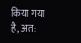किया गया है, अत: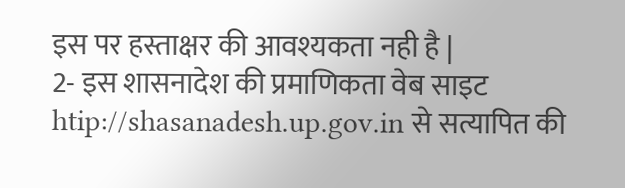इस पर हस्ताक्षर की आवश्यकता नही है |
2- इस शासनादेश की प्रमाणिकता वेब साइट htip://shasanadesh.up.gov.in से सत्यापित की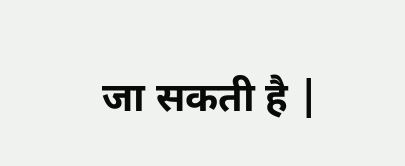जा सकती है |